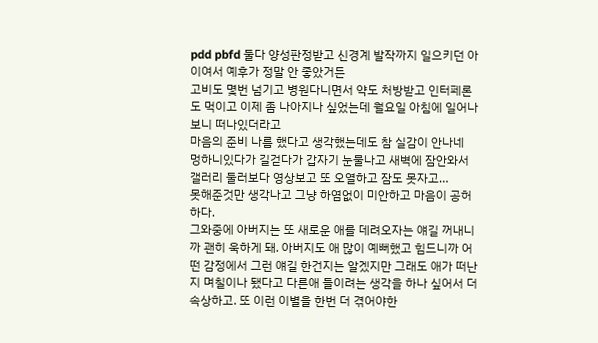pdd pbfd 둘다 양성판정받고 신경계 발작까지 일으키던 아이여서 예후가 정말 안 좋았거든
고비도 몇번 넘기고 병원다니면서 약도 처방받고 인터페론도 먹이고 이제 좀 나아지나 싶었는데 월요일 아침에 일어나보니 떠나있더라고
마음의 준비 나름 했다고 생각했는데도 참 실감이 안나네
멍하니있다가 길걷다가 갑자기 눈물나고 새벽에 잠안와서 갤러리 둘러보다 영상보고 또 오열하고 잠도 못자고…
못해준것만 생각나고 그냥 하염없이 미안하고 마음이 공허하다.
그와중에 아버지는 또 새로운 애를 데려오자는 얘길 꺼내니까 괜히 욱하게 돼. 아버지도 애 많이 예뻐했고 힘드니까 어떤 감정에서 그런 얘길 한건지는 알겠지만 그래도 애가 떠난지 며칠이나 됐다고 다른애 들이려는 생각을 하나 싶어서 더 속상하고. 또 이런 이별을 한번 더 겪어야한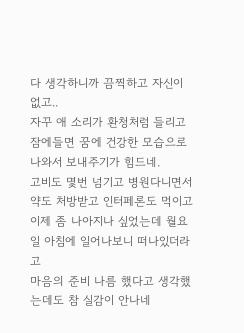다 생각하니까 끔찍하고 자신이 없고..
자꾸 애 소리가 환청처럼 들리고 잠에들면 꿈에 건강한 모습으로 나와서 보내주기가 힘드네.
고비도 몇번 넘기고 병원다니면서 약도 처방받고 인터페론도 먹이고 이제 좀 나아지나 싶었는데 월요일 아침에 일어나보니 떠나있더라고
마음의 준비 나름 했다고 생각했는데도 참 실감이 안나네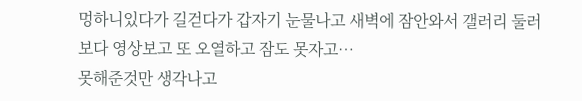멍하니있다가 길걷다가 갑자기 눈물나고 새벽에 잠안와서 갤러리 둘러보다 영상보고 또 오열하고 잠도 못자고…
못해준것만 생각나고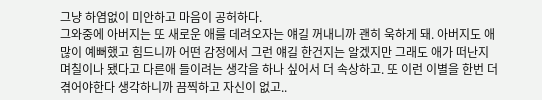그냥 하염없이 미안하고 마음이 공허하다.
그와중에 아버지는 또 새로운 애를 데려오자는 얘길 꺼내니까 괜히 욱하게 돼. 아버지도 애 많이 예뻐했고 힘드니까 어떤 감정에서 그런 얘길 한건지는 알겠지만 그래도 애가 떠난지 며칠이나 됐다고 다른애 들이려는 생각을 하나 싶어서 더 속상하고. 또 이런 이별을 한번 더 겪어야한다 생각하니까 끔찍하고 자신이 없고..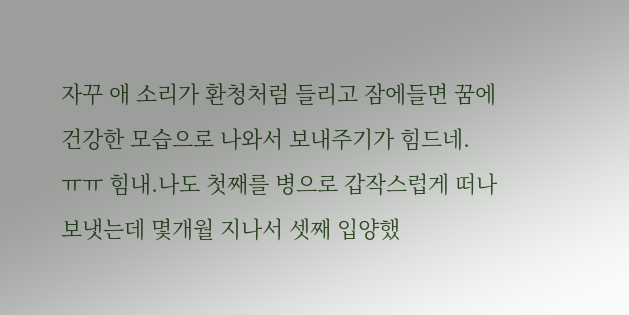자꾸 애 소리가 환청처럼 들리고 잠에들면 꿈에 건강한 모습으로 나와서 보내주기가 힘드네.
ㅠㅠ 힘내.나도 첫째를 병으로 갑작스럽게 떠나보냇는데 몇개월 지나서 셋째 입양했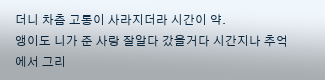더니 차츰 고통이 사라지더라 시간이 약.
앵이도 니가 준 사랑 잘알다 갔을거다 시간지나 추억에서 그리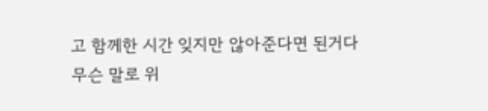고 함께한 시간 잊지만 않아준다면 된거다
무슨 말로 위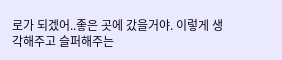로가 되겠어..좋은 곳에 갔을거야. 이렇게 생각해주고 슬퍼해주는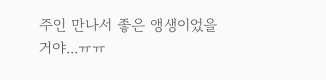주인 만나서 좋은 앵생이었을거야...ㅠㅠ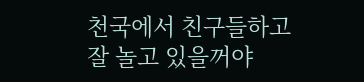천국에서 친구들하고 잘 놀고 있을꺼야